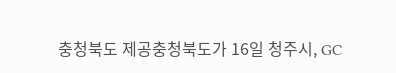충청북도 제공충청북도가 16일 청주시, GC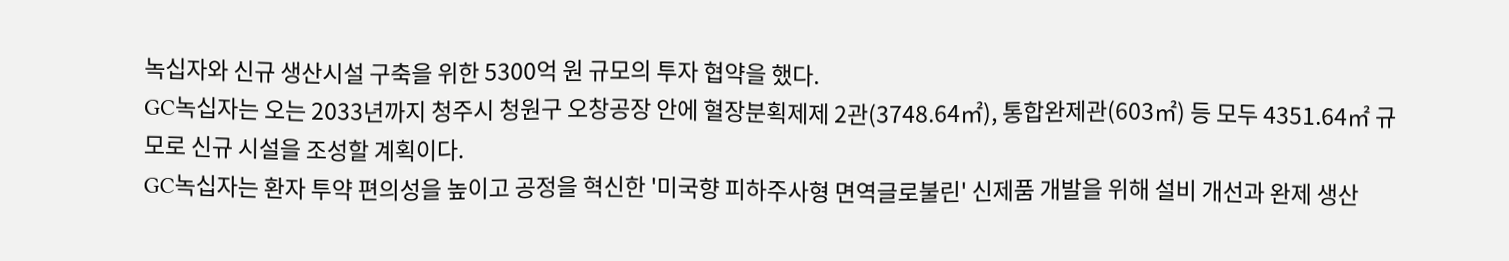녹십자와 신규 생산시설 구축을 위한 5300억 원 규모의 투자 협약을 했다.
GC녹십자는 오는 2033년까지 청주시 청원구 오창공장 안에 혈장분획제제 2관(3748.64㎡), 통합완제관(603㎡) 등 모두 4351.64㎡ 규모로 신규 시설을 조성할 계획이다.
GC녹십자는 환자 투약 편의성을 높이고 공정을 혁신한 '미국향 피하주사형 면역글로불린' 신제품 개발을 위해 설비 개선과 완제 생산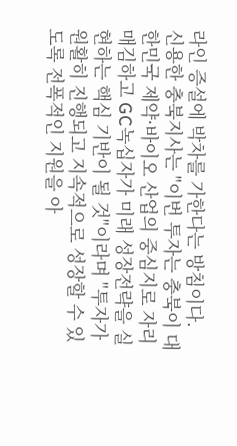라인 증설에 박차를 가한다는 방침이다.
신용한 충북지사는 "이번 투자는 충북이 대한민국 제약·바이오 산업의 중심지로 자리매김하고 GC녹십자가 미래 성장전략을 실현하는 핵심 기반이 될 것"이라며 "투자가 원활히 진행되고 지속적으로 성장할 수 있도록 전폭적인 지원을 아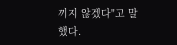끼지 않겠다"고 말했다.